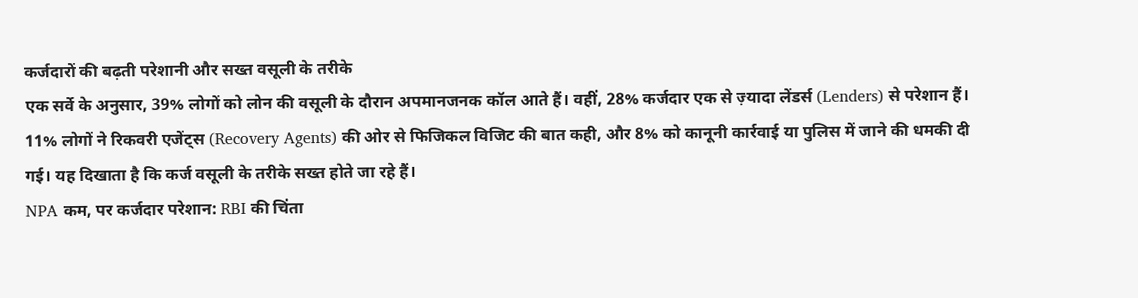कर्जदारों की बढ़ती परेशानी और सख्त वसूली के तरीके
एक सर्वे के अनुसार, 39% लोगों को लोन की वसूली के दौरान अपमानजनक कॉल आते हैं। वहीं, 28% कर्जदार एक से ज़्यादा लेंडर्स (Lenders) से परेशान हैं। 11% लोगों ने रिकवरी एजेंट्स (Recovery Agents) की ओर से फिजिकल विजिट की बात कही, और 8% को कानूनी कार्रवाई या पुलिस में जाने की धमकी दी गई। यह दिखाता है कि कर्ज वसूली के तरीके सख्त होते जा रहे हैं।
NPA कम, पर कर्जदार परेशान: RBI की चिंता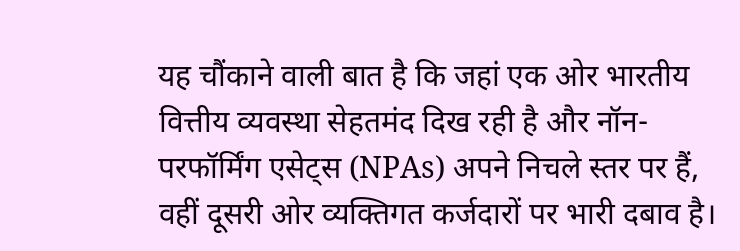यह चौंकाने वाली बात है कि जहां एक ओर भारतीय वित्तीय व्यवस्था सेहतमंद दिख रही है और नॉन-परफॉर्मिंग एसेट्स (NPAs) अपने निचले स्तर पर हैं, वहीं दूसरी ओर व्यक्तिगत कर्जदारों पर भारी दबाव है।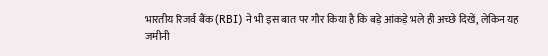भारतीय रिजर्व बैंक (RBI) ने भी इस बात पर गौर किया है कि बड़े आंकड़े भले ही अच्छे दिखें, लेकिन यह जमीनी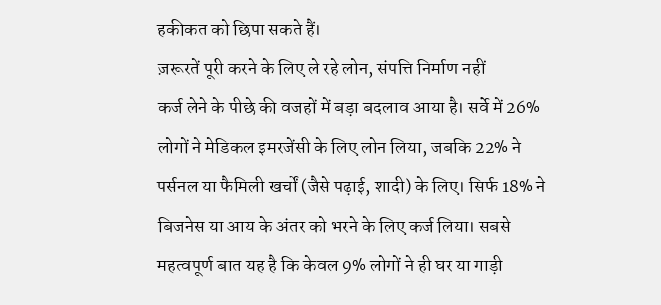हकीकत को छिपा सकते हैं।
ज़रूरतें पूरी करने के लिए ले रहे लोन, संपत्ति निर्माण नहीं
कर्ज लेने के पीछे की वजहों में बड़ा बदलाव आया है। सर्वे में 26% लोगों ने मेडिकल इमरजेंसी के लिए लोन लिया, जबकि 22% ने पर्सनल या फैमिली खर्चों (जैसे पढ़ाई, शादी) के लिए। सिर्फ 18% ने बिजनेस या आय के अंतर को भरने के लिए कर्ज लिया। सबसे महत्वपूर्ण बात यह है कि केवल 9% लोगों ने ही घर या गाड़ी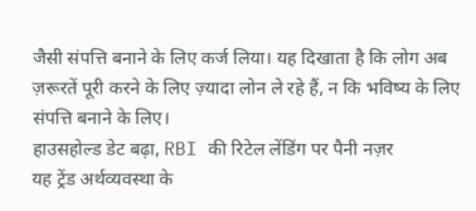जैसी संपत्ति बनाने के लिए कर्ज लिया। यह दिखाता है कि लोग अब ज़रूरतें पूरी करने के लिए ज़्यादा लोन ले रहे हैं, न कि भविष्य के लिए संपत्ति बनाने के लिए।
हाउसहोल्ड डेट बढ़ा, RBI की रिटेल लेंडिंग पर पैनी नज़र
यह ट्रेंड अर्थव्यवस्था के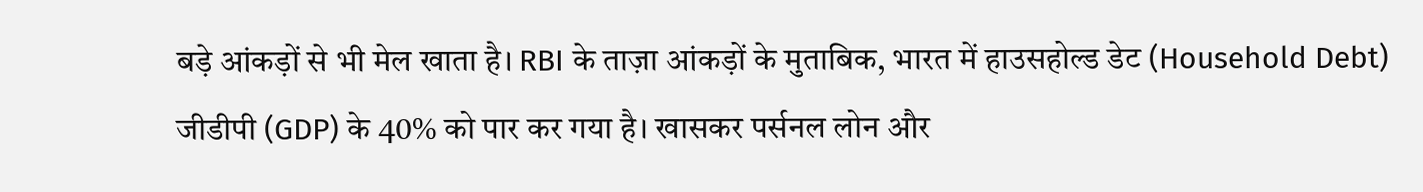बड़े आंकड़ों से भी मेल खाता है। RBI के ताज़ा आंकड़ों के मुताबिक, भारत में हाउसहोल्ड डेट (Household Debt) जीडीपी (GDP) के 40% को पार कर गया है। खासकर पर्सनल लोन और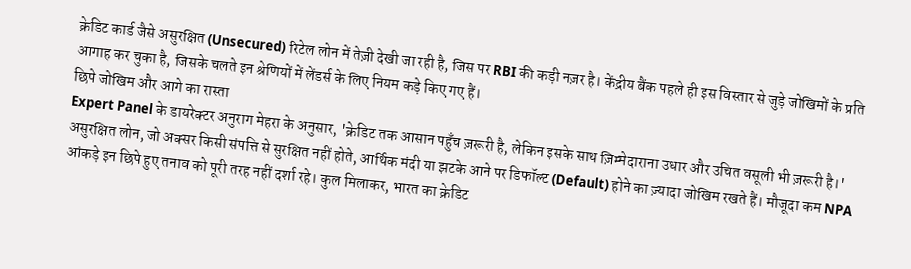क्रेडिट कार्ड जैसे असुरक्षित (Unsecured) रिटेल लोन में तेज़ी देखी जा रही है, जिस पर RBI की कड़ी नज़र है। केंद्रीय बैंक पहले ही इस विस्तार से जुड़े जोखिमों के प्रति आगाह कर चुका है, जिसके चलते इन श्रेणियों में लेंडर्स के लिए नियम कड़े किए गए हैं।
छिपे जोखिम और आगे का रास्ता
Expert Panel के डायरेक्टर अनुराग मेहरा के अनुसार, 'क्रेडिट तक आसान पहुँच ज़रूरी है, लेकिन इसके साथ ज़िम्मेदाराना उधार और उचित वसूली भी ज़रूरी है।' असुरक्षित लोन, जो अक्सर किसी संपत्ति से सुरक्षित नहीं होते, आर्थिक मंदी या झटके आने पर डिफॉल्ट (Default) होने का ज़्यादा जोखिम रखते हैं। मौजूदा कम NPA आंकड़े इन छिपे हुए तनाव को पूरी तरह नहीं दर्शा रहे। कुल मिलाकर, भारत का क्रेडिट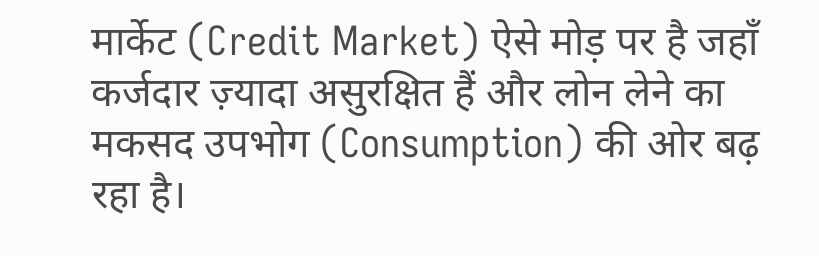मार्केट (Credit Market) ऐसे मोड़ पर है जहाँ कर्जदार ज़्यादा असुरक्षित हैं और लोन लेने का मकसद उपभोग (Consumption) की ओर बढ़ रहा है।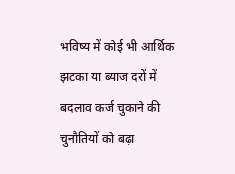भविष्य में कोई भी आर्थिक झटका या ब्याज दरों में बदलाव कर्ज चुकाने की चुनौतियों को बढ़ा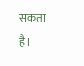सकता है।